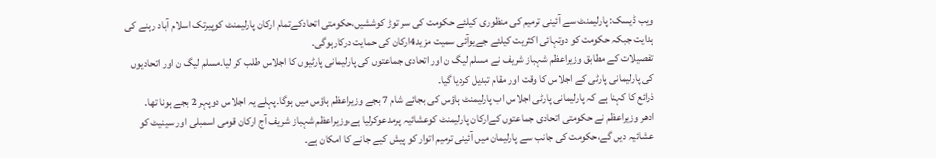ویب ڈیسک: پارلیمنٹ سے آئینی ترمیم کی منظوری کیلئے حکومت کی سر توڑ کوششیں،حکومتی اتحادکےتمام ارکان پارلیمنٹ کوپیرتک اسلام آباد رہنے کی ہدایت جبکہ حکومت کو دوتہائی اکثریت کیلئے جےیوآئی سمیت مزید4ارکان کی حمایت درکارہوگی۔
تفصیلات کے مطابق وزیراعظم شہباز شریف نے مسلم لیگ ن اور اتحادی جماعتوں کی پارلیمانی پارٹیوں کا اجلاس طلب کر لیا۔مسلم لیگ ن اور اتحادیوں کی پارلیمانی پارٹی کے اجلاس کا وقت اور مقام تبدیل کردیا گیا۔
ذرائع کا کہنا ہے کہ پارلیمانی پارٹی اجلاس اب پارلیمنٹ ہاؤس کی بجائے شام 7 بجے وزیراعظم ہاؤس میں ہوگا۔پہلے یہ اجلاس دوپہر 2 بجے ہونا تھا۔
ادھر وزیراعظم نے حکومتی اتحادی جماعتوں کےارکان پارلیمنٹ کوعشائیہ پرمدعوکرلیا ہے،وزیراعظم شہباز شریف آج ارکان قومی اسمبلی اور سینیٹ کو عشائیہ دیں گے،حکومت کی جانب سے پارلیمان میں آئینی ترمیم اتوار کو پیش کیے جانے کا امکان ہے۔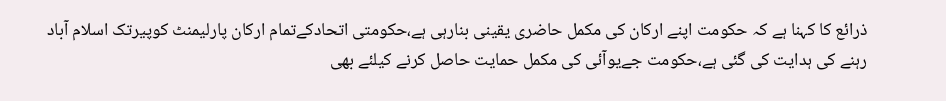ذرائع کا کہنا ہے کہ حکومت اپنے ارکان کی مکمل حاضری یقینی بنارہی ہے،حکومتی اتحادکےتمام ارکان پارلیمنٹ کوپیرتک اسلام آباد رہنے کی ہدایت کی گئی ہے،حکومت جےیوآئی کی مکمل حمایت حاصل کرنے کیلئے بھی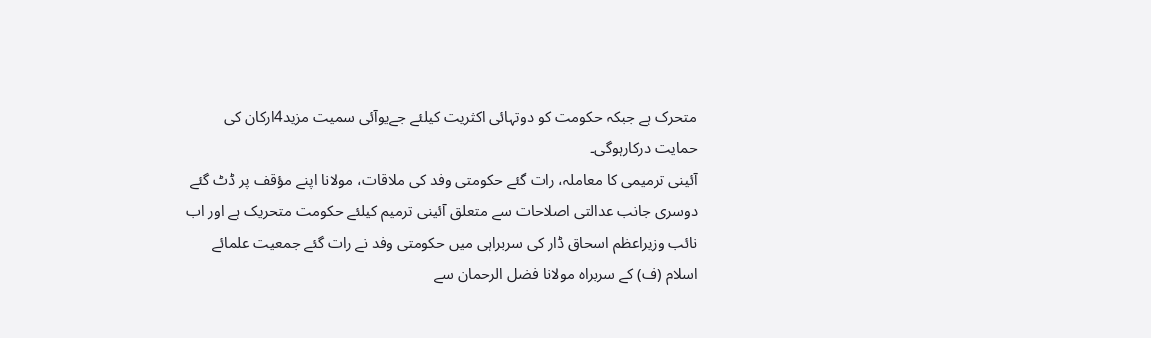متحرک ہے جبکہ حکومت کو دوتہائی اکثریت کیلئے جےیوآئی سمیت مزید4ارکان کی حمایت درکارہوگی۔
آئینی ترمیمی کا معاملہ، رات گئے حکومتی وفد کی ملاقات، مولانا اپنے مؤقف پر ڈٹ گئے
دوسری جانب عدالتی اصلاحات سے متعلق آئینی ترمیم کیلئے حکومت متحریک ہے اور اب نائب وزیراعظم اسحاق ڈار کی سربراہی میں حکومتی وفد نے رات گئے جمعیت علمائے اسلام (ف) کے سربراہ مولانا فضل الرحمان سے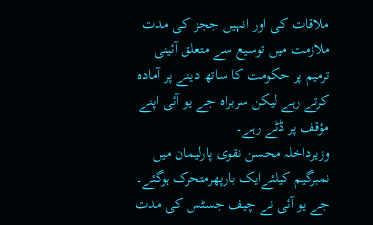ملاقات کی اور انہیں ججز کی مدت ملازمت میں توسیع سے متعلق آئینی ترمیم پر حکومت کا ساتھ دینے پر آمادہ کرتے رہے لیکن سربراہ جے یو آئی اپنے مؤقف پر ڈٹے رہے۔
وزیرداخلہ محسن نقوی پارلیمان میں نمبرگیم کیلئےایک بارپھرمتحرک ہوگئے۔ جے یو آئی نے چیف جسٹس کی مدت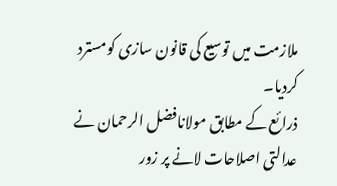ملازمت میں توسیع کی قانون سازی کومسترد کردیا۔
ذرائع کے مطابق مولانافضل الرحمان نے عدالتی اصلاحات لانے پر زور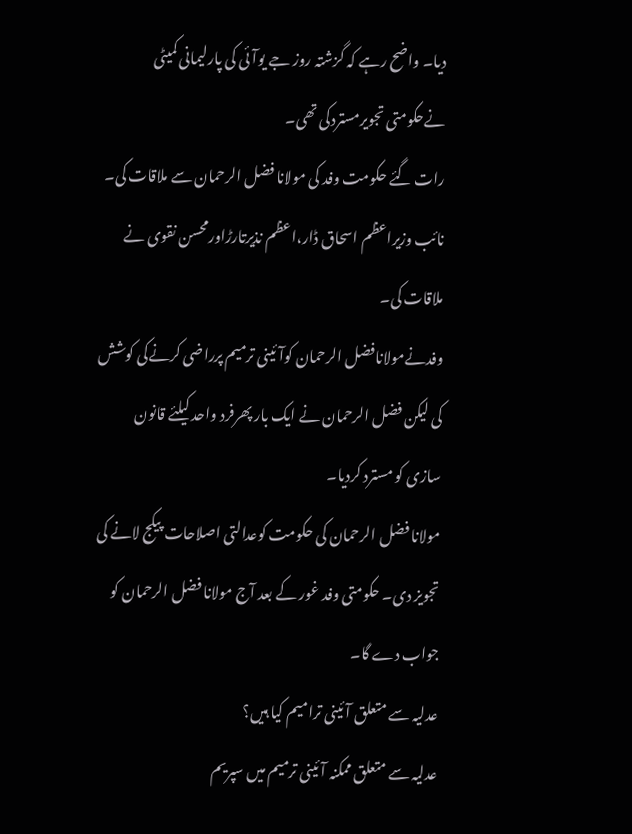دیا۔ واضح رہے کہ گزشتہ روز جے یوآئی کی پارلیمانی کمیٹی نےحکومتی تجویرمستردکی تھی۔
رات گئے حکومت وفد کی مولانا فضل الرحمان سے ملاقات کی۔ نائب وزیراعظم اسحاق ڈار،اعظم نذیرتارڑاورمحسن نقوی نے ملاقات کی۔
وفدنےمولانافضل الرحمان کوآئینی ترمیم پرراضی کرنےکی کوشش کی لیکن فضل الرحمان نے ایک بار پھرفرد واحد کیلئے قانون سازی کو مسترد کردیا۔
مولانا فضل الرحمان کی حکومت کوعدالتی اصلاحات پیکج لانے کی تجویز دی۔ حکومتی وفد غور کے بعد آج مولانا فضل الرحمان کو جواب دے گا۔
عدلیہ سے متعلق آئینی ترامیم کیا ہیں؟
عدلیہ سے متعلق ممکنہ آئینی ترمیم میں سپریم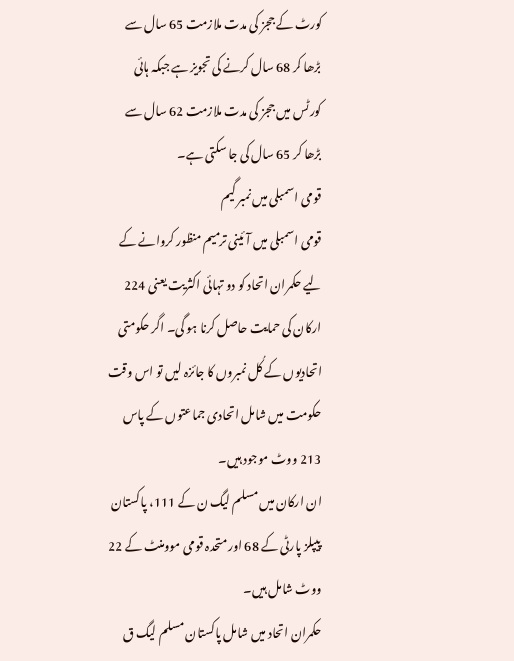کورٹ کے ججز کی مدت ملازمت 65 سال سے بڑھا کر 68 سال کرنے کی تجویز ہے جبکہ ہائی کورٹس میں ججز کی مدت ملازمت 62 سال سے بڑھا کر 65 سال کی جا سکتی ہے۔
قومی اسمبلی میں نمبر گیم
قومی اسمبلی میں آئینی ترمیم منظور کروانے کے لیے حکمران اتحاد کو دو تہائی اکثریت یعنی 224 ارکان کی حمایت حاصل کرنا ہو گی۔ اگر حکومتی اتحادیوں کے کُل نمبروں کا جائزہ لیں تو اس وقت حکومت میں شامل اتحادی جماعتوں کے پاس 213 ووٹ موجود ہیں۔
ان ارکان میں مسلم لیگ ن کے 111، پاکستان پیپلز پارٹی کے 68 اور متحدہ قومی موومنٹ کے 22 ووٹ شامل ہیں۔
حکمران اتحاد میں شامل پاکستان مسلم لیگ ق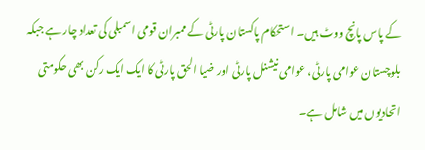کے پاس پانچ ووٹ ہیں۔ استحکام پاکستان پارٹی کے ممبران قومی اسمبلی کی تعداد چار ہے جبکہ بلوچستان عوامی پارٹی، عوامی نیشنل پارٹی اور ضیا الحق پارٹی کا ایک ایک رکن بھی حکومتی اتحادیوں میں شامل ہے۔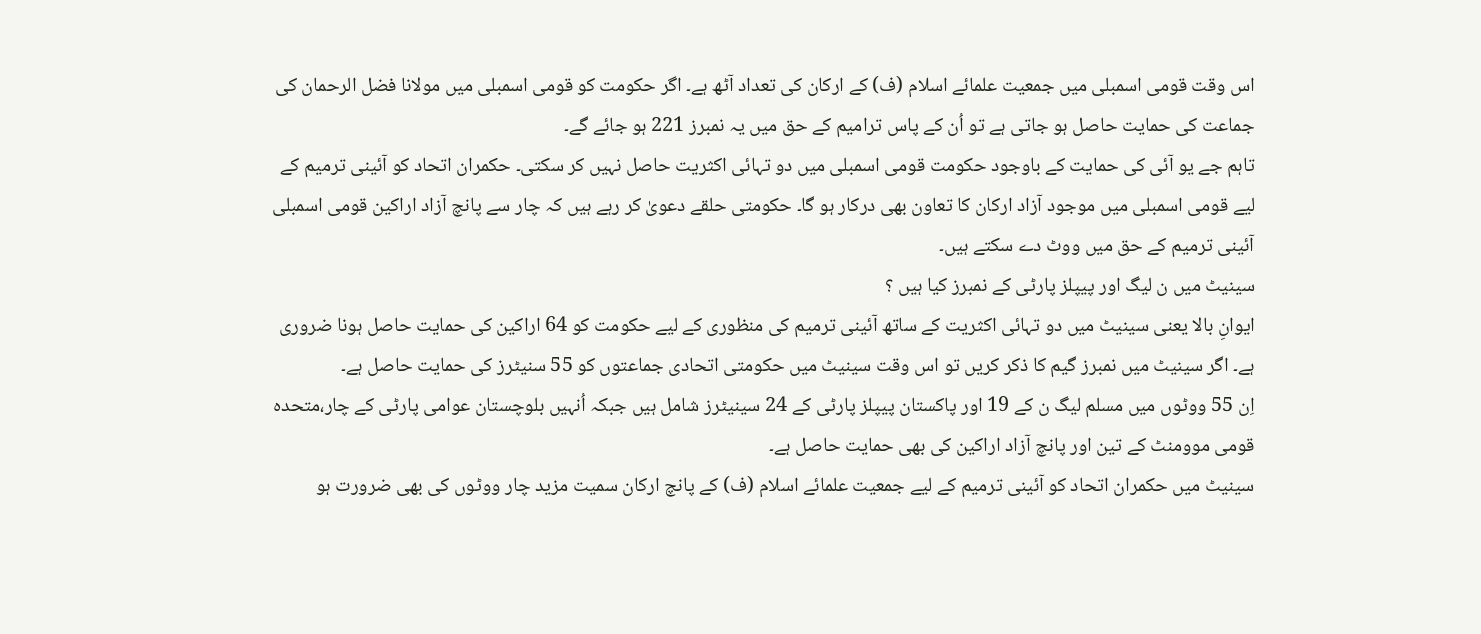اس وقت قومی اسمبلی میں جمعیت علمائے اسلام (ف) کے ارکان کی تعداد آٹھ ہے۔ اگر حکومت کو قومی اسمبلی میں مولانا فضل الرحمان کی جماعت کی حمایت حاصل ہو جاتی ہے تو اُن کے پاس ترامیم کے حق میں یہ نمبرز 221 ہو جائے گے۔
تاہم جے یو آئی کی حمایت کے باوجود حکومت قومی اسمبلی میں دو تہائی اکثریت حاصل نہیں کر سکتی۔ حکمران اتحاد کو آئینی ترمیم کے لیے قومی اسمبلی میں موجود آزاد ارکان کا تعاون بھی درکار ہو گا۔ حکومتی حلقے دعویٰ کر رہے ہیں کہ چار سے پانچ آزاد اراکین قومی اسمبلی آئینی ترمیم کے حق میں ووٹ دے سکتے ہیں۔
سینیٹ میں ن لیگ اور پیپلز پارٹی کے نمبرز کیا ہیں ؟
ایوانِ بالا یعنی سینیٹ میں دو تہائی اکثریت کے ساتھ آئینی ترمیم کی منظوری کے لیے حکومت کو 64 اراکین کی حمایت حاصل ہونا ضروری ہے۔ اگر سینیٹ میں نمبرز گیم کا ذکر کریں تو اس وقت سینیٹ میں حکومتی اتحادی جماعتوں کو 55 سنیٹرز کی حمایت حاصل ہے۔
اِن 55 ووٹوں میں مسلم لیگ ن کے 19 اور پاکستان پیپلز پارٹی کے 24 سینیٹرز شامل ہیں جبکہ اُنہیں بلوچستان عوامی پارٹی کے چار،متحدہ قومی موومنٹ کے تین اور پانچ آزاد اراکین کی بھی حمایت حاصل ہے۔
سینیٹ میں حکمران اتحاد کو آئینی ترمیم کے لیے جمعیت علمائے اسلام (ف) کے پانچ ارکان سمیت مزید چار ووٹوں کی بھی ضرورت ہو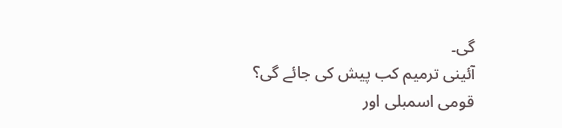گی۔
آئینی ترمیم کب پیش کی جائے گی؟
قومی اسمبلی اور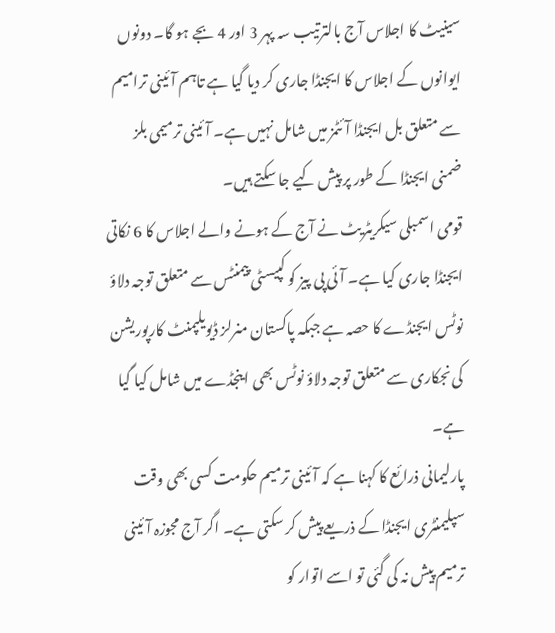سینیٹ کا اجلاس آج بالترتیب سہ پہر 3 اور 4 بجے ہو گا۔ دونوں ایوانوں کے اجلاس کا ایجنڈا جاری کر دیا گیا ہے تاہم آئینی ترامیم سے متعلق بل ایجنڈا آئٹمز میں شامل نہیں ہے۔ آئینی ترمیمی بلز ضمنی ایجنڈا کے طور پر پیش کیے جا سکتے ہیں۔
قومی اسمبلی سیکریٹریٹ نے آج کے ہونے والے اجلاس کا 6 نکاتی ایجنڈا جاری کیا ہے۔ آئی پی پیز کو کپیسٹی پیمنٹس سے متعلق توجہ دلاؤ نوٹس ایجنڈے کا حصہ ہے جبکہ پاکستان منرلز ڈیویلپمنٹ کارپوریشن کی نجکاری سے متعلق توجہ دلاؤ نوٹس بھی اینجڈے میں شامل کیا گیا ہے۔
پارلیمانی ذرائع کا کہنا ہے کہ آئینی ترمیم حکومت کسی بھی وقت سپلیمنٹری ایجنڈا کے ذریعے پیش کر سکتی ہے۔ اگر آج مجوزہ آئینی ترمیم پیش نہ کی گئی تو اسے اتوار کو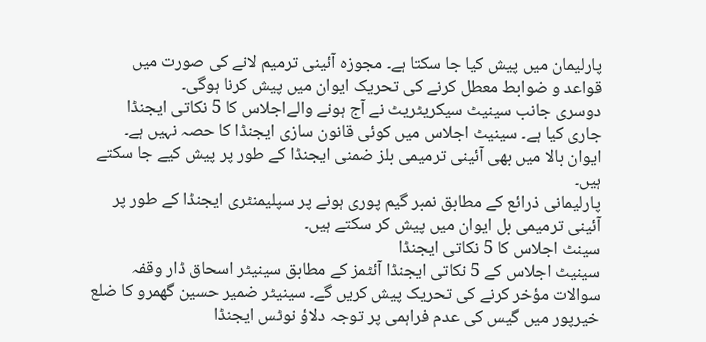پارلیمان میں پیش کیا جا سکتا ہے۔ مجوزہ آئینی ترمیم لانے کی صورت میں قواعد و ضوابط معطل کرنے کی تحریک ایوان میں پیش کرنا ہوگی۔
دوسری جانب سینیٹ سیکریٹریٹ نے آج ہونے والےاجلاس کا 5 نکاتی ایجنڈا جاری کیا ہے۔ سینیٹ اجلاس میں کوئی قانون سازی ایجنڈا کا حصہ نہیں ہے۔ ایوان بالا میں بھی آئینی ترمیمی بلز ضمنی ایجنڈا کے طور پر پیش کیے جا سکتے ہیں۔
پارلیمانی ذرائع کے مطابق نمبر گیم پوری ہونے پر سپلیمنٹری ایجنڈا کے طور پر آئینی ترمیمی بل ایوان میں پیش کر سکتے ہیں۔
سینٹ اجلاس کا 5 نکاتی ایجنڈا
سینیٹ اجلاس کے 5 نکاتی ایجنڈا آئٹمز کے مطابق سینیٹر اسحاق ڈار وقفہ سوالات مؤخر کرنے کی تحریک پیش کریں گے۔ سینیٹر ضمیر حسین گھمرو کا ضلع خیرپور میں گیس کی عدم فراہمی پر توجہ دلاؤ نوٹس ایجنڈا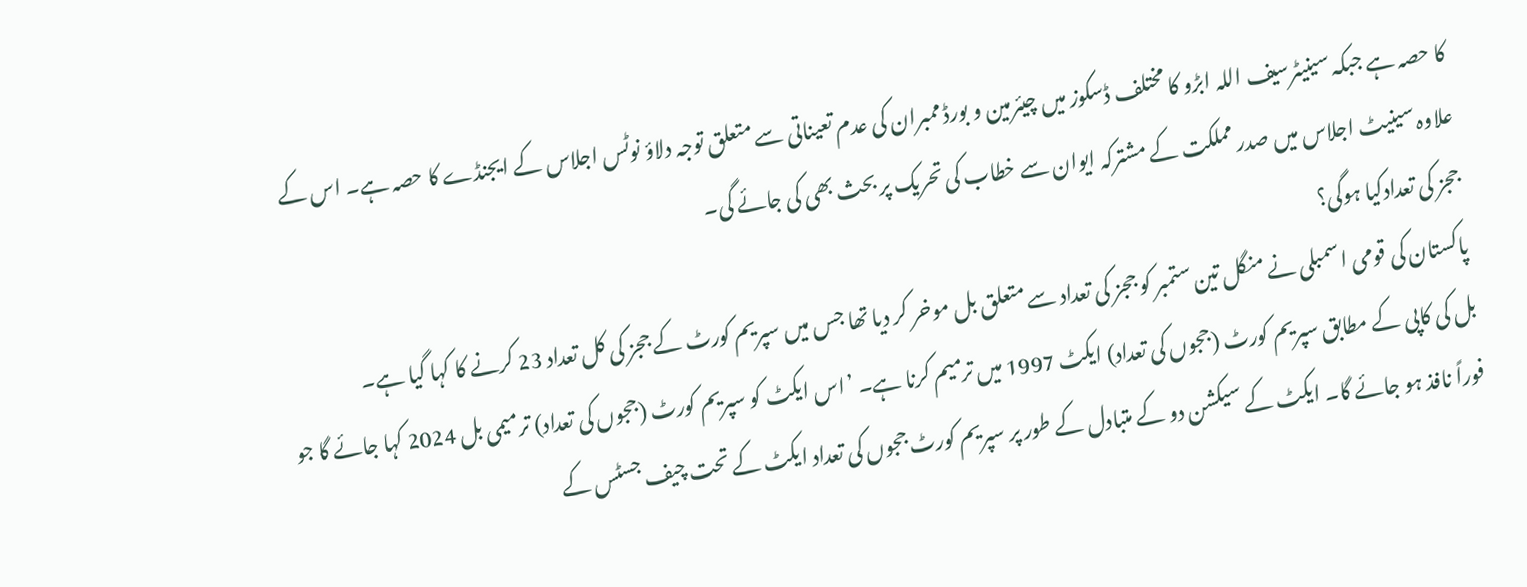کا حصہ ہے جبکہ سینیٹرسیف اللہ ابڑو کا مختلف ڈسکوز میں چیئرمین و بورڈ ممبران کی عدم تعیناتی سے متعلق توجہ دلاؤ نوٹس اجلاس کے ایجنڈے کا حصہ ہے۔ اس کے علاوہ سینیٹ اجلاس میں صدر مملکت کے مشترکہ ایوان سے خطاب کی تحریک پر بحث بھی کی جائے گی۔
ججز کی تعدادکیا ہوگی؟
پاکستان کی قومی اسمبلی نے منگل تین ستمبر کو ججز کی تعداد سے متعلق بل موخر کر دیا تھا جس میں سپریم کورٹ کے ججز کی کل تعداد 23 کرنے کا کہا گیا ہے۔
بل کی کاپی کے مطابق سپریم کورٹ (ججوں کی تعداد) ایکٹ 1997 میں ترمیم کرنا ہے۔ ’اس ایکٹ کو سپریم کورٹ (ججوں کی تعداد) ترمیمی بل 2024 کہا جائے گا جو فوراً نافذ ہو جائے گا۔ ایکٹ کے سیکشن دو کے متبادل کے طور پر سپریم کورٹ ججوں کی تعداد ایکٹ کے تحت چیف جسٹس کے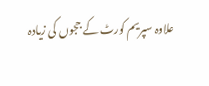علاوہ سپریم کورٹ کے ججوں کی زیادہ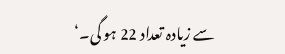سے زیادہ تعداد 22 ہو گی۔‘